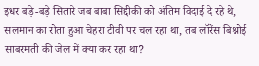इधर बड़े-बड़े सितारे जब बाबा सिद्दीकी को अंतिम विदाई दे रहे थे, सलमान का रोता हुआ चेहरा टीवी पर चल रहा था, तब लॉरेंस बिश्नोई साबरमती की जेल में क्या कर रहा था?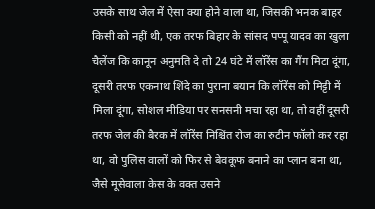उसके साथ जेल में ऐसा क्या होने वाला था, जिसकी भनक बाहर किसी को नहीं थी, एक तरफ बिहार के सांसद पप्पू यादव का खुला चैलेंज कि कानून अनुमति दे तो 24 घंटे में लॉरेंस का गैंग मिटा दूंगा, दूसरी तरफ एकनाथ शिंदे का पुराना बयान कि लॉरेंस को मिट्टी में मिला दूंगा, सोशल मीडिया पर सनसनी मचा रहा था, तो वहीं दूसरी तरफ जेल की बैरक में लॉरेंस निश्चिंत रोज का रुटीन फॉलो कर रहा था, वो पुलिस वालों को फिर से बेवकूफ बनाने का प्लान बना था, जैसे मूसेवाला केस के वक्त उसने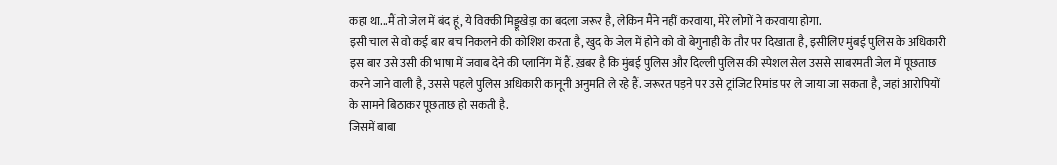कहा था...मैं तो जेल में बंद हूं, ये विक्की मिड्डूखेड़ा का बदला जरूर है, लेकिन मैंने नहीं करवाया, मेरे लोगों ने करवाया होगा.
इसी चाल से वो कई बार बच निकलने की कोशिश करता है, खुद के जेल में होने को वो बेगुनाही के तौर पर दिखाता है, इसीलिए मुंबई पुलिस के अधिकारी इस बार उसे उसी की भाषा में जवाब देने की प्लानिंग में हैं. ख़बर है कि मुंबई पुलिस और दिल्ली पुलिस की स्पेशल सेल उससे साबरमती जेल में पूछताछ करने जाने वाली है, उससे पहले पुलिस अधिकारी कानूनी अनुमति ले रहे हैं. जरूरत पड़ने पर उसे ट्रांजिट रिमांड पर ले जाया जा सकता है, जहां आरोपियों के सामने बिठाकर पूछताछ हो सकती है.
जिसमें बाबा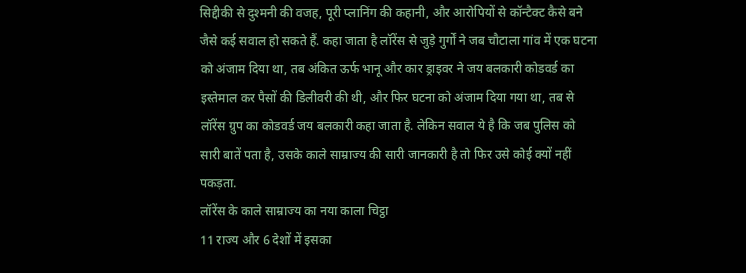सिद्दीकी से दुश्मनी की वजह, पूरी प्लानिंग की कहानी, और आरोपियों से कॉन्टैक्ट कैसे बने जैसे कई सवाल हो सकते हैं. कहा जाता है लॉरेंस से जुड़े गुर्गों ने जब चौटाला गांव में एक घटना को अंजाम दिया था, तब अंकित ऊर्फ भानू और कार ड्राइवर ने जय बलकारी कोडवर्ड का इस्तेमाल कर पैसों की डिलीवरी की थी, और फिर घटना को अंजाम दिया गया था, तब से लॉरेंस ग्रुप का कोडवर्ड जय बलकारी कहा जाता है. लेकिन सवाल ये है कि जब पुलिस को सारी बातें पता है, उसके काले साम्राज्य की सारी जानकारी है तो फिर उसे कोई क्यों नहीं पकड़ता.
लॉरेंस के काले साम्राज्य का नया काला चिट्ठा
11 राज्य और 6 देशों में इसका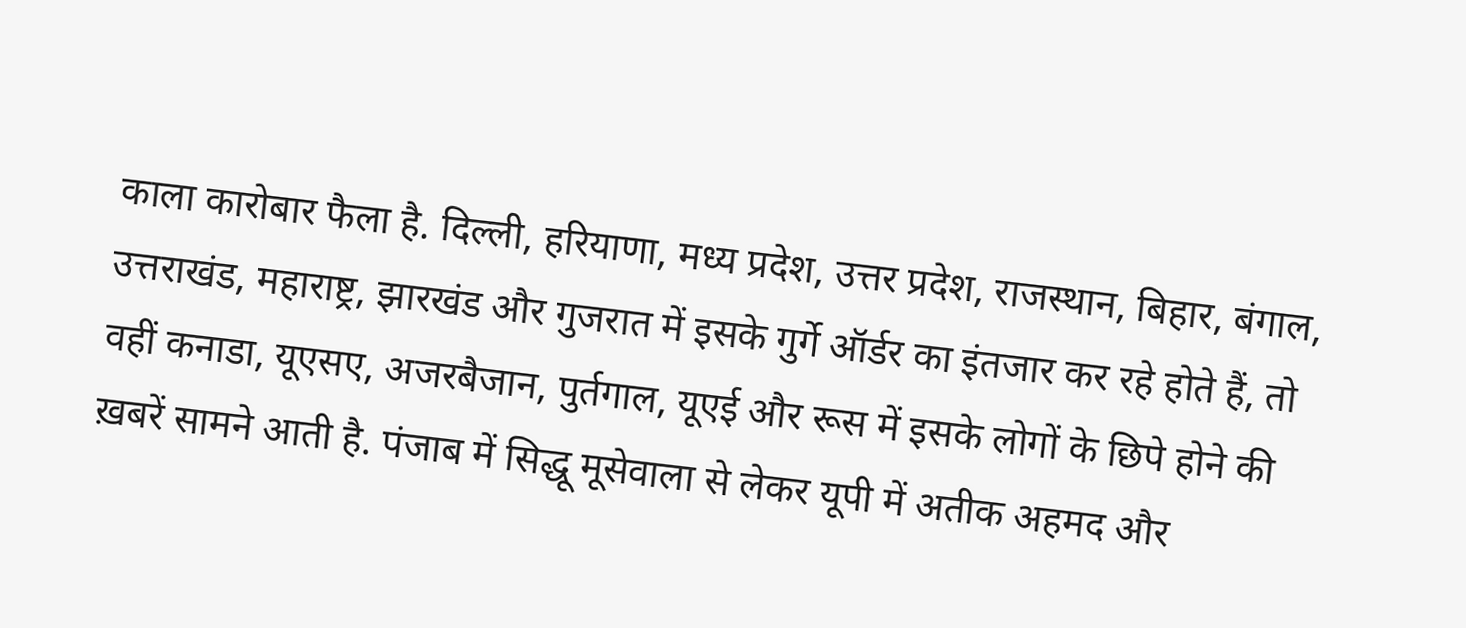काला कारोबार फैला है. दिल्ली, हरियाणा, मध्य प्रदेश, उत्तर प्रदेश, राजस्थान, बिहार, बंगाल, उत्तराखंड, महाराष्ट्र, झारखंड और गुजरात में इसके गुर्गे ऑर्डर का इंतजार कर रहे होते हैं, तो वहीं कनाडा, यूएसए, अजरबैजान, पुर्तगाल, यूएई और रूस में इसके लोगों के छिपे होने की ख़बरें सामने आती है. पंजाब में सिद्धू मूसेवाला से लेकर यूपी में अतीक अहमद और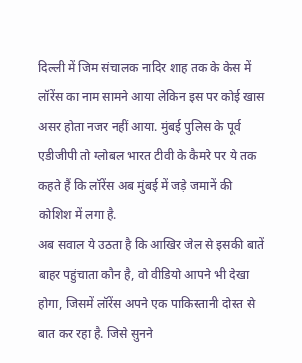दिल्ली में जिम संचालक नादिर शाह तक के केस में लॉरेंस का नाम सामने आया लेकिन इस पर कोई खास असर होता नजर नहीं आया. मुंबई पुलिस के पूर्व एडीजीपी तो ग्लोबल भारत टीवी के कैमरे पर ये तक कहते हैं कि लॉरेंस अब मुंबई में जड़े जमानें की कोशिश में लगा है.
अब सवाल ये उठता है कि आखिर जेल से इसकी बातें बाहर पहुंचाता कौन है, वो वीडियो आपने भी देखा होगा, जिसमें लॉरेंस अपने एक पाकिस्तानी दोस्त से बात कर रहा है. जिसे सुनने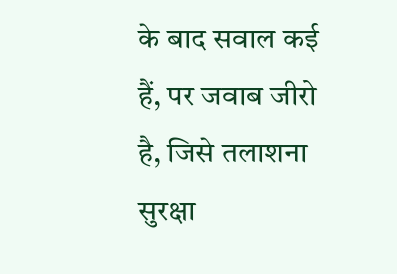के बाद सवाल कई हैं, पर जवाब जीरो है, जिसे तलाशना सुरक्षा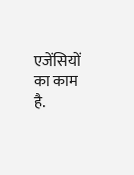एजेंसियों का काम है.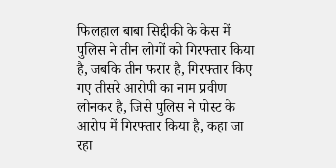फिलहाल बाबा सिद्दीकी के केस में पुलिस ने तीन लोगों को गिरफ्तार किया है, जबकि तीन फरार है, गिरफ्तार किए गए तीसरे आरोपी का नाम प्रवीण लोनकर है, जिसे पुलिस ने पोस्ट के आरोप में गिरफ्तार किया है, कहा जा रहा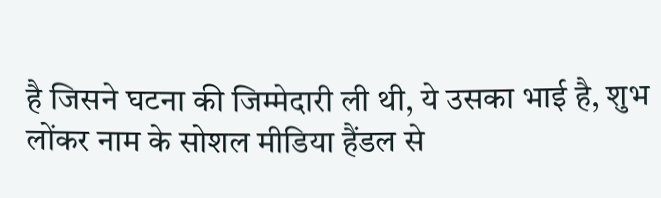है जिसने घटना की जिम्मेदारी ली थी, ये उसका भाई है, शुभ लोंकर नाम के सोशल मीडिया हैंडल से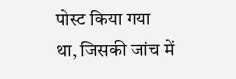पोस्ट किया गया था, जिसकी जांच में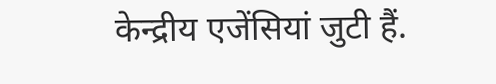केन्द्रीय एजेंसियां जुटी हैं.